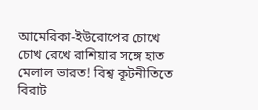আমেরিকা-ইউরোপের চোখে চোখ রেখে রাশিয়ার সঙ্গে হাত মেলাল ভারত! বিশ্ব কূটনীতিতে বিরাট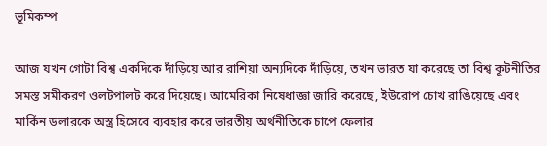ভূমিকম্প

আজ যখন গোটা বিশ্ব একদিকে দাঁড়িয়ে আর রাশিয়া অন্যদিকে দাঁড়িয়ে, তখন ভারত যা করেছে তা বিশ্ব কূটনীতির সমস্ত সমীকরণ ওলটপালট করে দিয়েছে। আমেরিকা নিষেধাজ্ঞা জারি করেছে, ইউরোপ চোখ রাঙিয়েছে এবং মার্কিন ডলারকে অস্ত্র হিসেবে ব্যবহার করে ভারতীয় অর্থনীতিকে চাপে ফেলার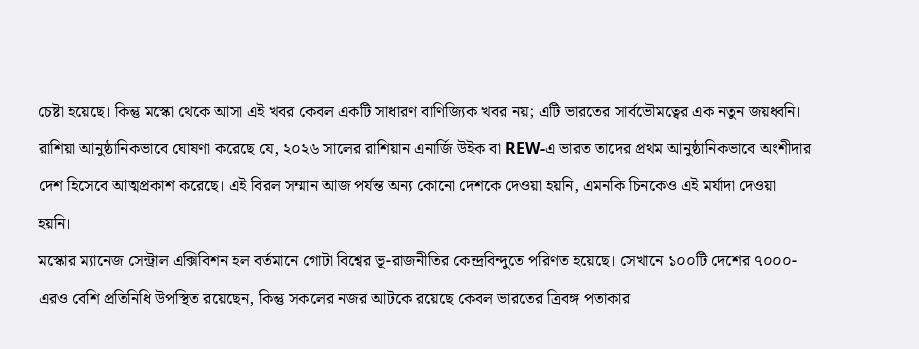চেষ্টা হয়েছে। কিন্তু মস্কো থেকে আসা এই খবর কেবল একটি সাধারণ বাণিজ্যিক খবর নয়; এটি ভারতের সার্বভৌমত্বের এক নতুন জয়ধ্বনি। রাশিয়া আনুষ্ঠানিকভাবে ঘোষণা করেছে যে, ২০২৬ সালের রাশিয়ান এনার্জি উইক বা REW-এ ভারত তাদের প্রথম আনুষ্ঠানিকভাবে অংশীদার দেশ হিসেবে আত্মপ্রকাশ করেছে। এই বিরল সম্মান আজ পর্যন্ত অন্য কোনো দেশকে দেওয়া হয়নি, এমনকি চিনকেও এই মর্যাদা দেওয়া হয়নি।
মস্কোর ম্যানেজ সেন্ট্রাল এক্সিবিশন হল বর্তমানে গোটা বিশ্বের ভূ-রাজনীতির কেন্দ্রবিন্দুতে পরিণত হয়েছে। সেখানে ১০০টি দেশের ৭০০০-এরও বেশি প্রতিনিধি উপস্থিত রয়েছেন, কিন্তু সকলের নজর আটকে রয়েছে কেবল ভারতের ত্রিবঙ্গ পতাকার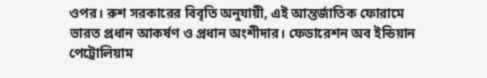ওপর। রুশ সরকারের বিবৃতি অনুযায়ী, এই আন্তর্জাতিক ফোরামে ভারত প্রধান আকর্ষণ ও প্রধান অংশীদার। ফেডারেশন অব ইন্ডিয়ান পেট্রোলিয়াম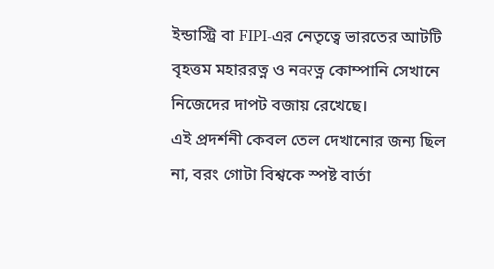ইন্ডাস্ট্রি বা FIPI-এর নেতৃত্বে ভারতের আটটি বৃহত্তম মহাররত্ন ও নवरত্ন কোম্পানি সেখানে নিজেদের দাপট বজায় রেখেছে।
এই প্রদর্শনী কেবল তেল দেখানোর জন্য ছিল না, বরং গোটা বিশ্বকে স্পষ্ট বার্তা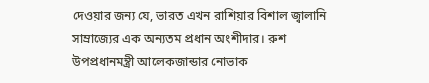দেওয়ার জন্য যে, ভারত এখন রাশিয়ার বিশাল জ্বালানি সাম্রাজ্যের এক অন্যতম প্রধান অংশীদার। রুশ উপপ্রধানমন্ত্রী আলেকজান্ডার নোভাক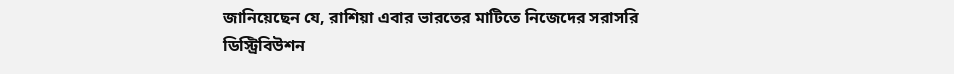জানিয়েছেন যে, রাশিয়া এবার ভারতের মাটিতে নিজেদের সরাসরি ডিস্ট্রিবিউশন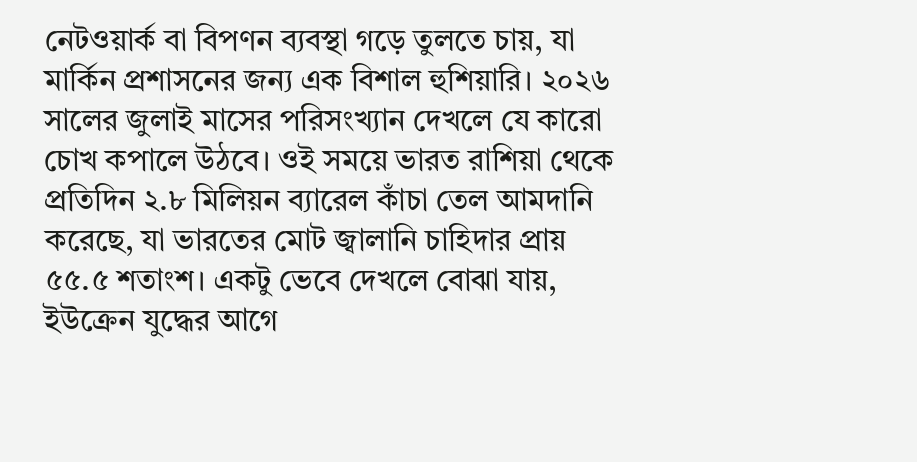নেটওয়ার্ক বা বিপণন ব্যবস্থা গড়ে তুলতে চায়, যা মার্কিন প্রশাসনের জন্য এক বিশাল হুশিয়ারি। ২০২৬ সালের জুলাই মাসের পরিসংখ্যান দেখলে যে কারো চোখ কপালে উঠবে। ওই সময়ে ভারত রাশিয়া থেকে প্রতিদিন ২.৮ মিলিয়ন ব্যারেল কাঁচা তেল আমদানি করেছে, যা ভারতের মোট জ্বালানি চাহিদার প্রায় ৫৫.৫ শতাংশ। একটু ভেবে দেখলে বোঝা যায়, ইউক্রেন যুদ্ধের আগে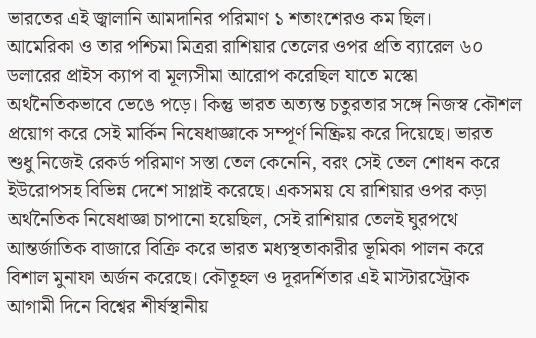ভারতের এই জ্বালানি আমদানির পরিমাণ ১ শতাংশেরও কম ছিল।
আমেরিকা ও তার পশ্চিমা মিত্ররা রাশিয়ার তেলের ওপর প্রতি ব্যারেল ৬০ ডলারের প্রাইস ক্যাপ বা মূল্যসীমা আরোপ করেছিল যাতে মস্কো অর্থনৈতিকভাবে ভেঙে পড়ে। কিন্তু ভারত অত্যন্ত চতুরতার সঙ্গে নিজস্ব কৌশল প্রয়োগ করে সেই মার্কিন নিষেধাজ্ঞাকে সম্পূর্ণ নিষ্ক্রিয় করে দিয়েছে। ভারত শুধু নিজেই রেকর্ড পরিমাণ সস্তা তেল কেনেনি, বরং সেই তেল শোধন করে ইউরোপসহ বিভিন্ন দেশে সাপ্লাই করেছে। একসময় যে রাশিয়ার ওপর কড়া অর্থনৈতিক নিষেধাজ্ঞা চাপানো হয়েছিল, সেই রাশিয়ার তেলই ঘুরপথে আন্তর্জাতিক বাজারে বিক্রি করে ভারত মধ্যস্থতাকারীর ভূমিকা পালন করে বিশাল মুনাফা অর্জন করেছে। কৌতূহল ও দূরদর্শিতার এই মাস্টারস্ট্রোক আগামী দিনে বিশ্বের শীর্ষস্থানীয়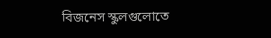বিজনেস স্কুলগুলোতে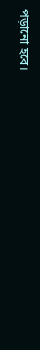পড়ানো হবে।